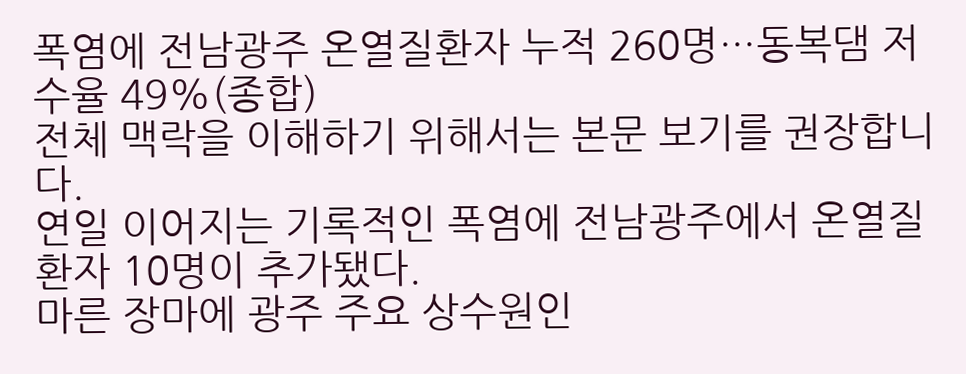폭염에 전남광주 온열질환자 누적 260명…동복댐 저수율 49%(종합)
전체 맥락을 이해하기 위해서는 본문 보기를 권장합니다.
연일 이어지는 기록적인 폭염에 전남광주에서 온열질환자 10명이 추가됐다.
마른 장마에 광주 주요 상수원인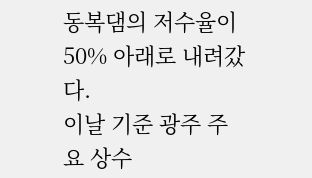동복댐의 저수율이 50% 아래로 내려갔다.
이날 기준 광주 주요 상수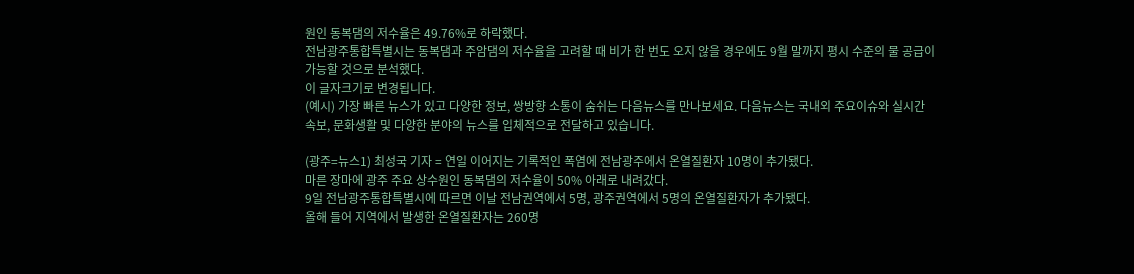원인 동복댐의 저수율은 49.76%로 하락했다.
전남광주통합특별시는 동복댐과 주암댐의 저수율을 고려할 때 비가 한 번도 오지 않을 경우에도 9월 말까지 평시 수준의 물 공급이 가능할 것으로 분석했다.
이 글자크기로 변경됩니다.
(예시) 가장 빠른 뉴스가 있고 다양한 정보, 쌍방향 소통이 숨쉬는 다음뉴스를 만나보세요. 다음뉴스는 국내외 주요이슈와 실시간 속보, 문화생활 및 다양한 분야의 뉴스를 입체적으로 전달하고 있습니다.

(광주=뉴스1) 최성국 기자 = 연일 이어지는 기록적인 폭염에 전남광주에서 온열질환자 10명이 추가됐다.
마른 장마에 광주 주요 상수원인 동복댐의 저수율이 50% 아래로 내려갔다.
9일 전남광주통합특별시에 따르면 이날 전남권역에서 5명, 광주권역에서 5명의 온열질환자가 추가됐다.
올해 들어 지역에서 발생한 온열질환자는 260명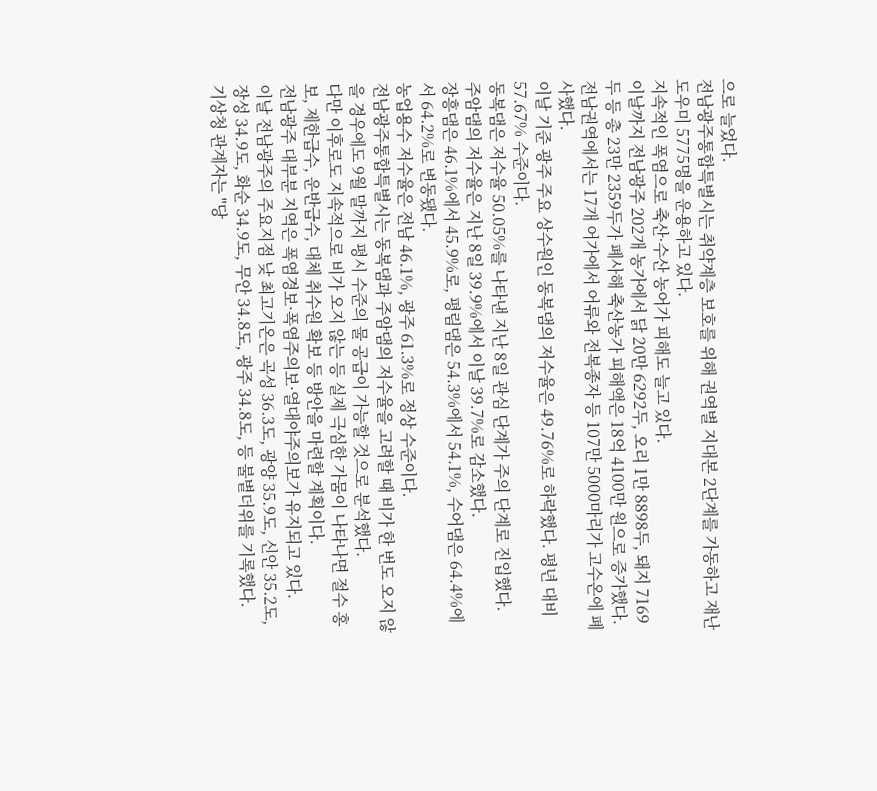으로 늘었다.
전남광주통합특별시는 취약계층 보호를 위해 권역별 지대본 2단계를 가동하고 재난도우미 5775명을 운용하고 있다.
지속적인 폭염으로 축산·수산 농어가 피해도 늘고 있다.
이날까지 전남광주 202개 농가에서 닭 20만 6292두, 오리 1만 8898두, 돼지 7169두 등 총 23만 2359두가 폐사해 축산농가 피해액은 18억 4100만 원으로 증가했다.
전남권역에서는 17개 어가에서 어류와 전복종자 등 107만 5000마리가 고수온에 폐사했다.
이날 기준 광주 주요 상수원인 동복댐의 저수율은 49.76%로 하락했다. 평년 대비 57.67% 수준이다.
동복댐은 저수율 50.05%를 나타낸 지난 8일 관심 단계가 주의 단계로 진입했다.
주암댐의 저수율은 지난 8일 39.9%에서 이날 39.7%로 감소했다.
장흥댐은 46.1%에서 45.9%로, 평림댐은 54.3%에서 54.1%, 수어댐은 64.4%에서 64.2%로 변동됐다.
농업용수 저수율은 전남 46.1%, 광주 61.3%로 정상 수준이다.
전남광주통합특별시는 동복댐과 주암댐의 저수율을 고려할 때 비가 한 번도 오지 않을 경우에도 9월 말까지 평시 수준의 물 공급이 가능할 것으로 분석했다.
다만 이후로도 지속적으로 비가 오지 않는 등 실제 극심한 가뭄이 나타나면 절수 홍보, 제한급수, 운반급수, 대체 취수원 확보 등 방안을 마련할 계획이다.
전남광주 대부분 지역은 폭염경보·폭염주의보·열대야주의보가 유지되고 있다.
이날 전남광주의 주요지점 낮 최고기온은 곡성 36.3도, 광양 35.9도, 신안 35.2도, 장성 34.9도, 화순 34.9도, 무안 34.8도, 광주 34.8도, 등 불볕더위를 기록했다.
기상청 관계자는 "당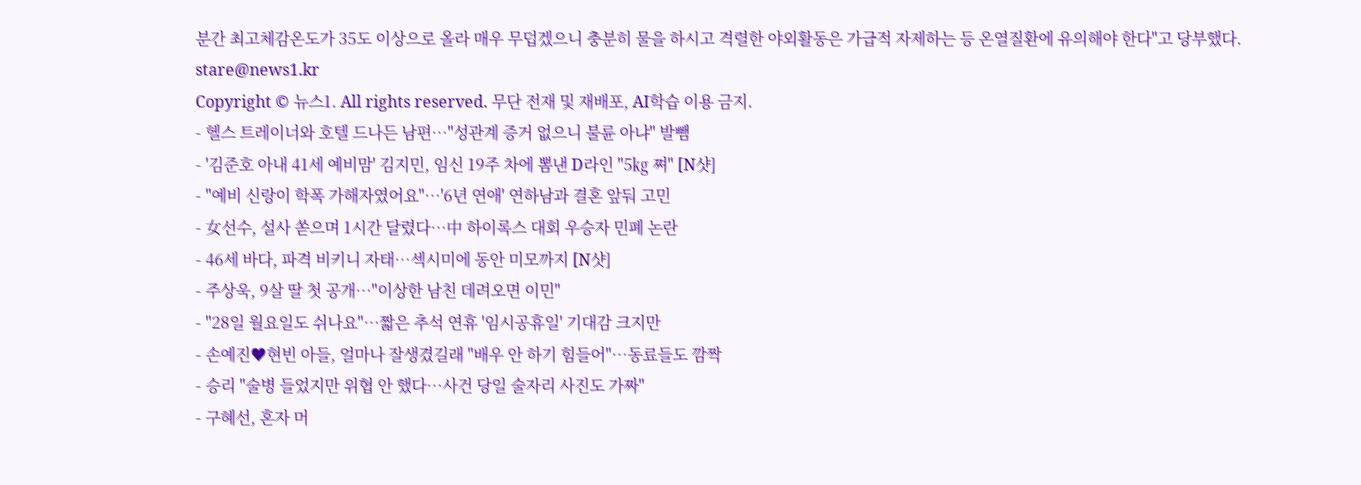분간 최고체감온도가 35도 이상으로 올라 매우 무덥겠으니 충분히 물을 하시고 격렬한 야외활동은 가급적 자제하는 등 온열질환에 유의해야 한다"고 당부했다.
stare@news1.kr
Copyright © 뉴스1. All rights reserved. 무단 전재 및 재배포, AI학습 이용 금지.
- 헬스 트레이너와 호텔 드나든 남편…"성관계 증거 없으니 불륜 아냐" 발뺌
- '김준호 아내 41세 예비맘' 김지민, 임신 19주 차에 뽐낸 D라인 "5㎏ 쪄" [N샷]
- "예비 신랑이 학폭 가해자였어요"…'6년 연애' 연하남과 결혼 앞둬 고민
- 女선수, 설사 쏟으며 1시간 달렸다…中 하이록스 대회 우승자 민폐 논란
- 46세 바다, 파격 비키니 자태…섹시미에 동안 미모까지 [N샷]
- 주상욱, 9살 딸 첫 공개…"이상한 남친 데려오면 이민"
- "28일 월요일도 쉬나요"…짧은 추석 연휴 '임시공휴일' 기대감 크지만
- 손예진♥현빈 아들, 얼마나 잘생겼길래 "배우 안 하기 힘들어"…동료들도 깜짝
- 승리 "술병 들었지만 위협 안 했다…사건 당일 술자리 사진도 가짜"
- 구혜선, 혼자 머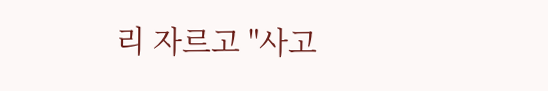리 자르고 "사고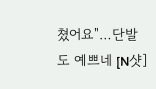쳤어요"…단발도 예쁘네 [N샷]